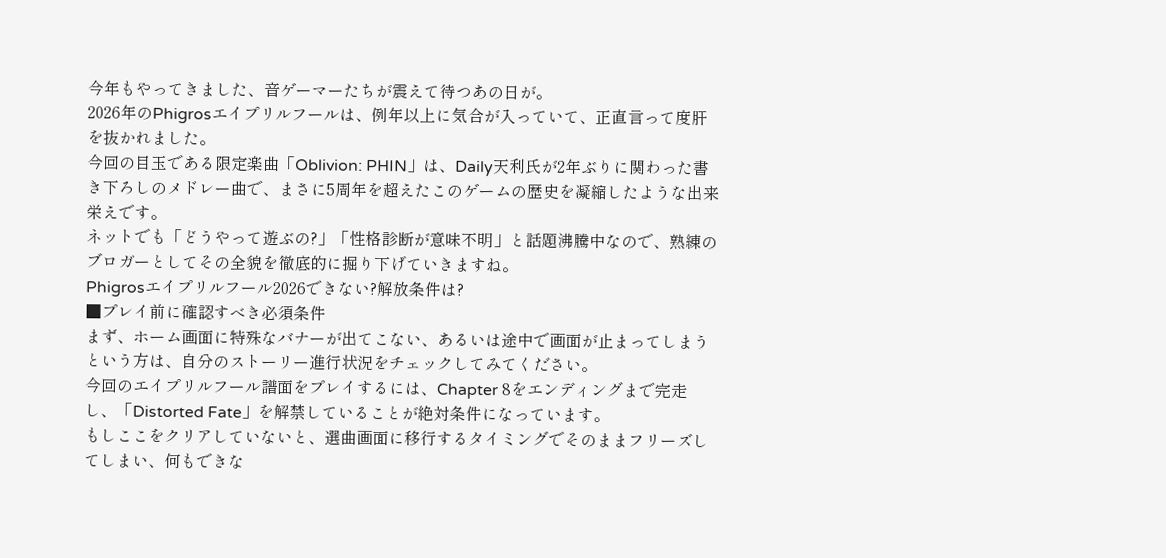今年もやってきました、音ゲーマーたちが震えて待つあの日が。
2026年のPhigrosエイプリルフールは、例年以上に気合が入っていて、正直言って度肝を抜かれました。
今回の目玉である限定楽曲「Oblivion: PHIN」は、Daily天利氏が2年ぶりに関わった書き下ろしのメドレー曲で、まさに5周年を超えたこのゲームの歴史を凝縮したような出来栄えです。
ネットでも「どうやって遊ぶの?」「性格診断が意味不明」と話題沸騰中なので、熟練のブロガーとしてその全貌を徹底的に掘り下げていきますね。
Phigrosエイプリルフール2026できない?解放条件は?
■プレイ前に確認すべき必須条件
まず、ホーム画面に特殊なバナーが出てこない、あるいは途中で画面が止まってしまうという方は、自分のストーリー進行状況をチェックしてみてください。
今回のエイプリルフール譜面をプレイするには、Chapter 8をエンディングまで完走し、「Distorted Fate」を解禁していることが絶対条件になっています。
もしここをクリアしていないと、選曲画面に移行するタイミングでそのままフリーズしてしまい、何もできな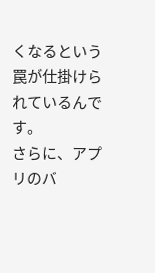くなるという罠が仕掛けられているんです。
さらに、アプリのバ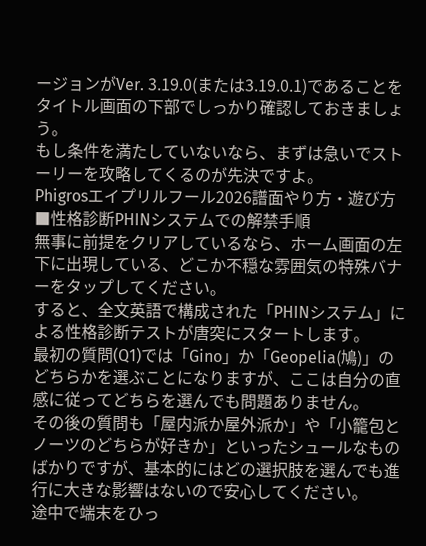ージョンがVer. 3.19.0(または3.19.0.1)であることをタイトル画面の下部でしっかり確認しておきましょう。
もし条件を満たしていないなら、まずは急いでストーリーを攻略してくるのが先決ですよ。
Phigrosエイプリルフール2026譜面やり方・遊び方
■性格診断PHINシステムでの解禁手順
無事に前提をクリアしているなら、ホーム画面の左下に出現している、どこか不穏な雰囲気の特殊バナーをタップしてください。
すると、全文英語で構成された「PHINシステム」による性格診断テストが唐突にスタートします。
最初の質問(Q1)では「Gino」か「Geopelia(鳩)」のどちらかを選ぶことになりますが、ここは自分の直感に従ってどちらを選んでも問題ありません。
その後の質問も「屋内派か屋外派か」や「小籠包とノーツのどちらが好きか」といったシュールなものばかりですが、基本的にはどの選択肢を選んでも進行に大きな影響はないので安心してください。
途中で端末をひっ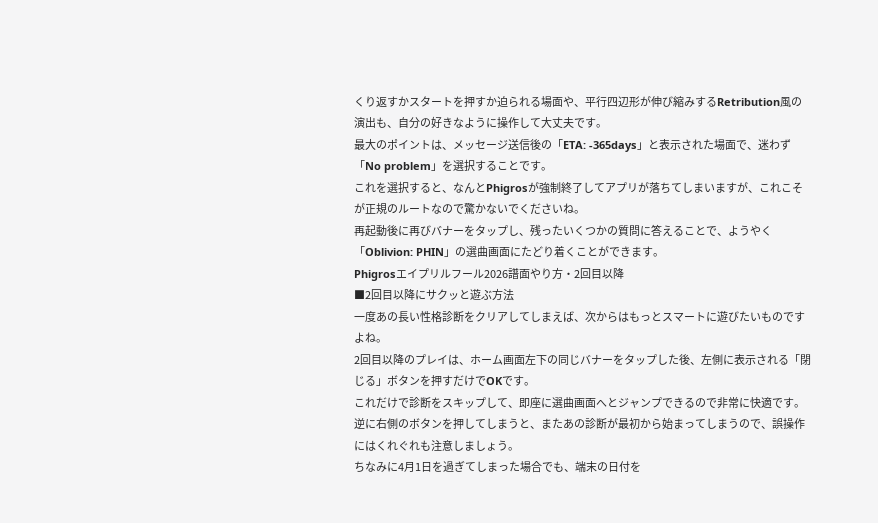くり返すかスタートを押すか迫られる場面や、平行四辺形が伸び縮みするRetribution風の演出も、自分の好きなように操作して大丈夫です。
最大のポイントは、メッセージ送信後の「ETA: -365days」と表示された場面で、迷わず「No problem」を選択することです。
これを選択すると、なんとPhigrosが強制終了してアプリが落ちてしまいますが、これこそが正規のルートなので驚かないでくださいね。
再起動後に再びバナーをタップし、残ったいくつかの質問に答えることで、ようやく「Oblivion: PHIN」の選曲画面にたどり着くことができます。
Phigrosエイプリルフール2026譜面やり方・2回目以降
■2回目以降にサクッと遊ぶ方法
一度あの長い性格診断をクリアしてしまえば、次からはもっとスマートに遊びたいものですよね。
2回目以降のプレイは、ホーム画面左下の同じバナーをタップした後、左側に表示される「閉じる」ボタンを押すだけでOKです。
これだけで診断をスキップして、即座に選曲画面へとジャンプできるので非常に快適です。
逆に右側のボタンを押してしまうと、またあの診断が最初から始まってしまうので、誤操作にはくれぐれも注意しましょう。
ちなみに4月1日を過ぎてしまった場合でも、端末の日付を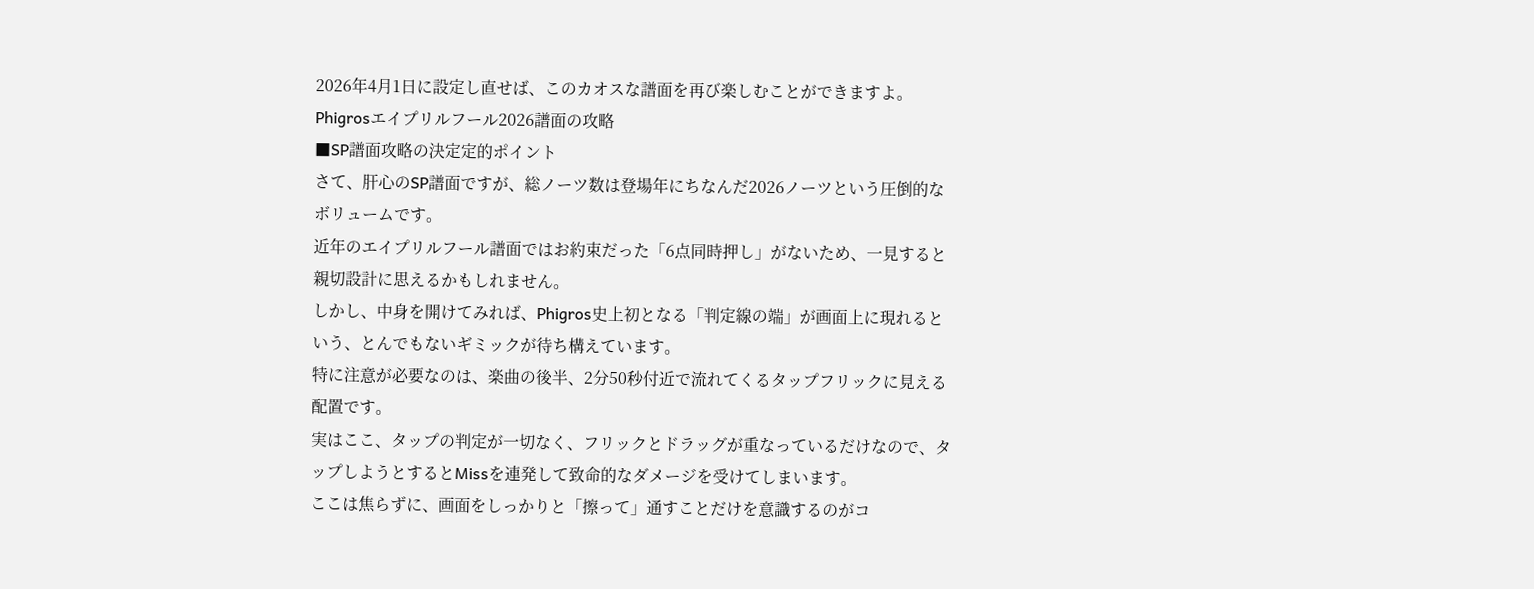2026年4月1日に設定し直せば、このカオスな譜面を再び楽しむことができますよ。
Phigrosエイプリルフール2026譜面の攻略
■SP譜面攻略の決定定的ポイント
さて、肝心のSP譜面ですが、総ノーツ数は登場年にちなんだ2026ノーツという圧倒的なボリュームです。
近年のエイプリルフール譜面ではお約束だった「6点同時押し」がないため、一見すると親切設計に思えるかもしれません。
しかし、中身を開けてみれば、Phigros史上初となる「判定線の端」が画面上に現れるという、とんでもないギミックが待ち構えています。
特に注意が必要なのは、楽曲の後半、2分50秒付近で流れてくるタップフリックに見える配置です。
実はここ、タップの判定が一切なく、フリックとドラッグが重なっているだけなので、タップしようとするとMissを連発して致命的なダメージを受けてしまいます。
ここは焦らずに、画面をしっかりと「擦って」通すことだけを意識するのがコ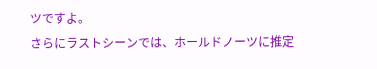ツですよ。
さらにラストシーンでは、ホールドノーツに推定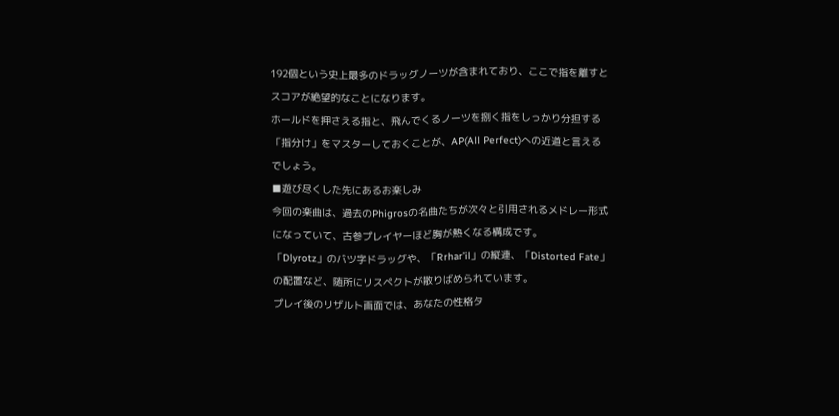192個という史上最多のドラッグノーツが含まれており、ここで指を離すとスコアが絶望的なことになります。
ホールドを押さえる指と、飛んでくるノーツを捌く指をしっかり分担する「指分け」をマスターしておくことが、AP(All Perfect)への近道と言えるでしょう。
■遊び尽くした先にあるお楽しみ
今回の楽曲は、過去のPhigrosの名曲たちが次々と引用されるメドレー形式になっていて、古参プレイヤーほど胸が熱くなる構成です。
「Dlyrotz」のバツ字ドラッグや、「Rrhar’il」の縦連、「Distorted Fate」の配置など、随所にリスペクトが散りばめられています。
プレイ後のリザルト画面では、あなたの性格タ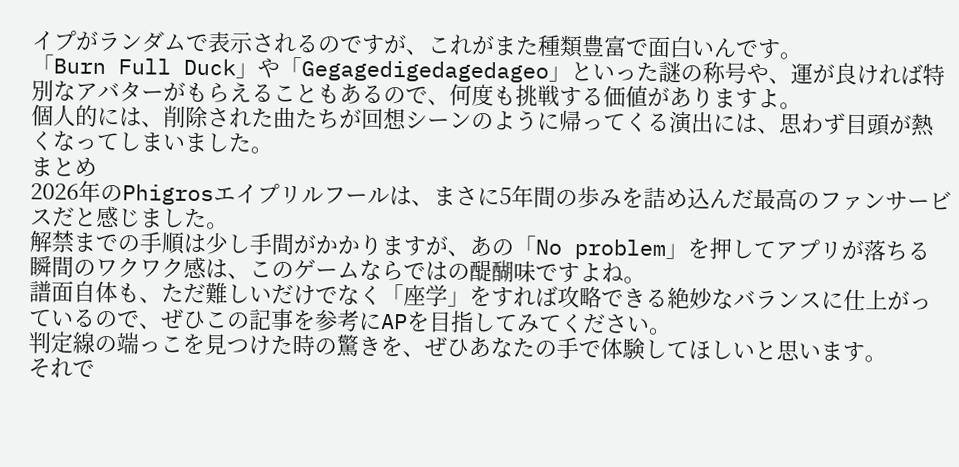イプがランダムで表示されるのですが、これがまた種類豊富で面白いんです。
「Burn Full Duck」や「Gegagedigedagedageo」といった謎の称号や、運が良ければ特別なアバターがもらえることもあるので、何度も挑戦する価値がありますよ。
個人的には、削除された曲たちが回想シーンのように帰ってくる演出には、思わず目頭が熱くなってしまいました。
まとめ
2026年のPhigrosエイプリルフールは、まさに5年間の歩みを詰め込んだ最高のファンサービスだと感じました。
解禁までの手順は少し手間がかかりますが、あの「No problem」を押してアプリが落ちる瞬間のワクワク感は、このゲームならではの醍醐味ですよね。
譜面自体も、ただ難しいだけでなく「座学」をすれば攻略できる絶妙なバランスに仕上がっているので、ぜひこの記事を参考にAPを目指してみてください。
判定線の端っこを見つけた時の驚きを、ぜひあなたの手で体験してほしいと思います。
それで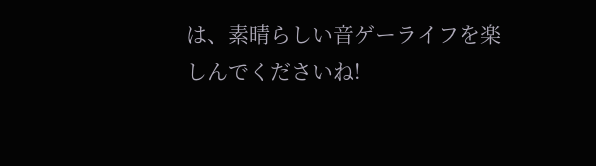は、素晴らしい音ゲーライフを楽しんでくださいね!